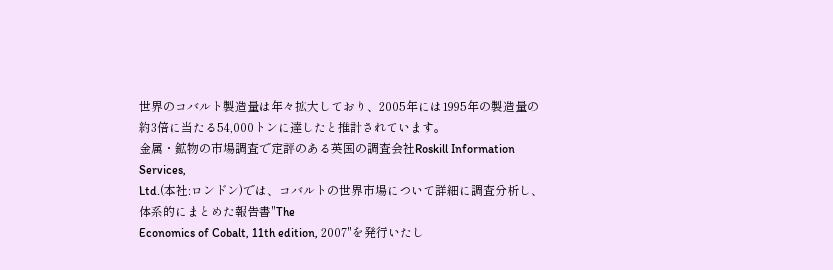世界のコバルト製造量は年々拡大しており、2005年には1995年の製造量の約3倍に当たる54,000トンに達したと推計されています。
金属・鉱物の市場調査で定評のある英国の調査会社Roskill Information Services,
Ltd.(本社:ロンドン)では、コバルトの世界市場について詳細に調査分析し、体系的にまとめた報告書"The
Economics of Cobalt, 11th edition, 2007"を発行いたし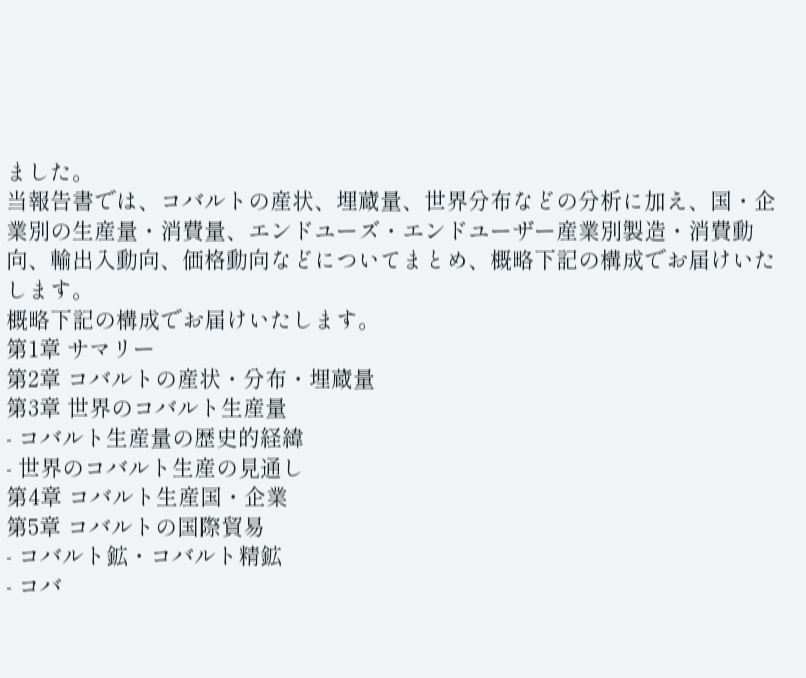ました。
当報告書では、コバルトの産状、埋蔵量、世界分布などの分析に加え、国・企業別の生産量・消費量、エンドユーズ・エンドユーザー産業別製造・消費動向、輸出入動向、価格動向などについてまとめ、概略下記の構成でお届けいたします。
概略下記の構成でお届けいたします。
第1章 サマリー
第2章 コバルトの産状・分布・埋蔵量
第3章 世界のコバルト生産量
- コバルト生産量の歴史的経緯
- 世界のコバルト生産の見通し
第4章 コバルト生産国・企業
第5章 コバルトの国際貿易
- コバルト鉱・コバルト精鉱
- コバ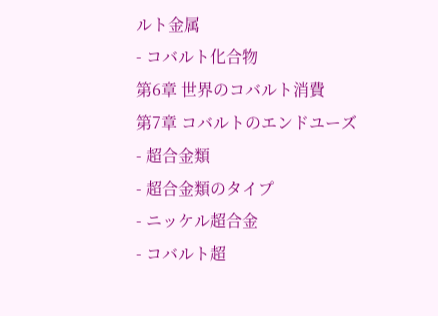ルト金属
- コバルト化合物
第6章 世界のコバルト消費
第7章 コバルトのエンドユーズ
- 超合金類
- 超合金類のタイプ
- ニッケル超合金
- コバルト超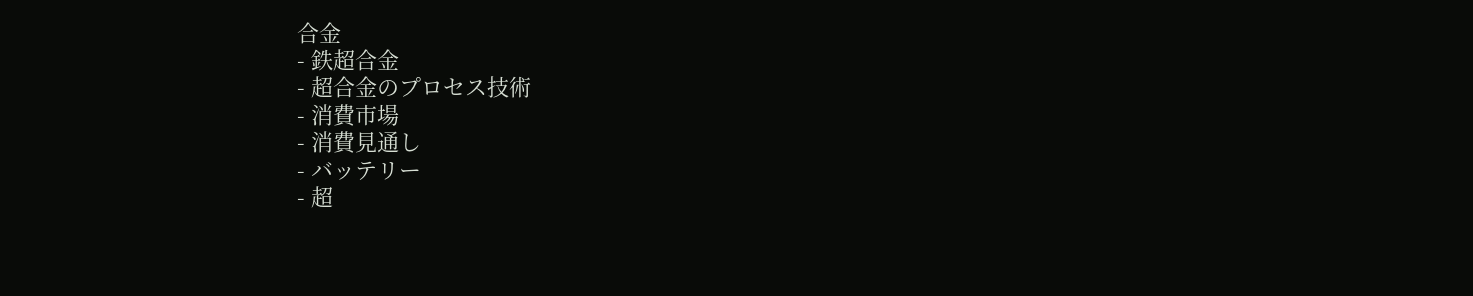合金
- 鉄超合金
- 超合金のプロセス技術
- 消費市場
- 消費見通し
- バッテリー
- 超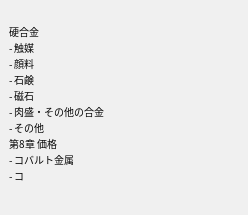硬合金
- 触媒
- 顔料
- 石鹸
- 磁石
- 肉盛・その他の合金
- その他
第8章 価格
- コバルト金属
- コ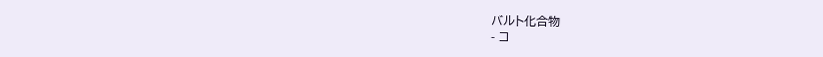バルト化合物
- コ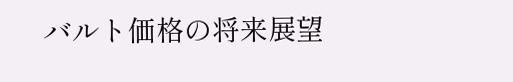バルト価格の将来展望